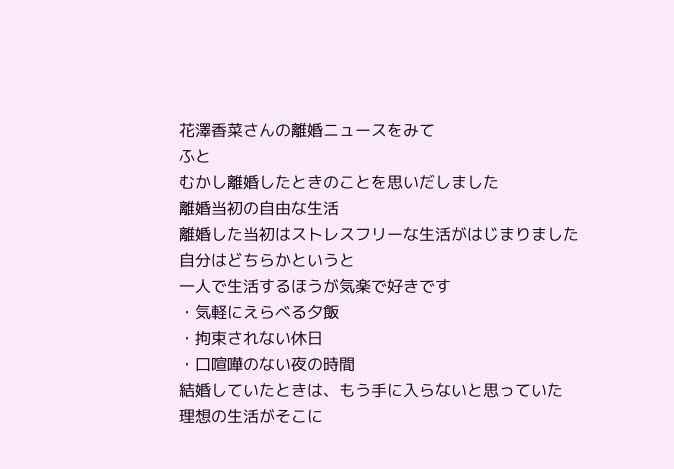花澤香菜さんの離婚ニュースをみて
ふと
むかし離婚したときのことを思いだしました
離婚当初の自由な生活
離婚した当初はストレスフリーな生活がはじまりました
自分はどちらかというと
一人で生活するほうが気楽で好きです
・気軽にえらべる夕飯
・拘束されない休日
・口喧嘩のない夜の時間
結婚していたときは、もう手に入らないと思っていた
理想の生活がそこに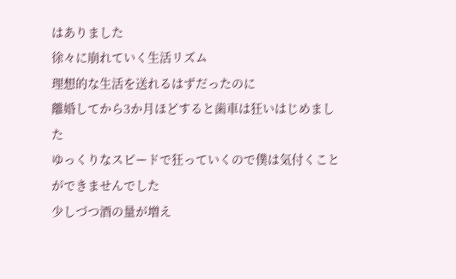はありました
徐々に崩れていく生活リズム
理想的な生活を送れるはずだったのに
離婚してから3か月ほどすると歯車は狂いはじめました
ゆっくりなスピードで狂っていくので僕は気付くことができませんでした
少しづつ酒の量が増え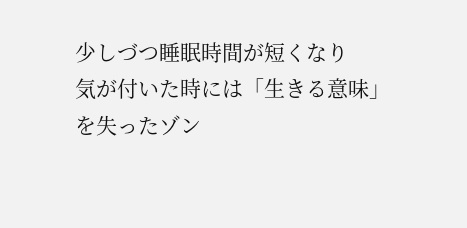少しづつ睡眠時間が短くなり
気が付いた時には「生きる意味」を失ったゾン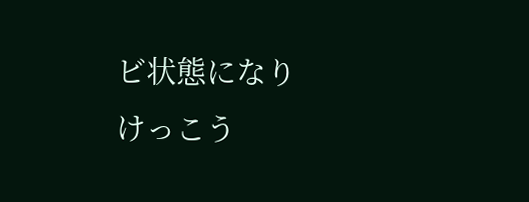ビ状態になり
けっこう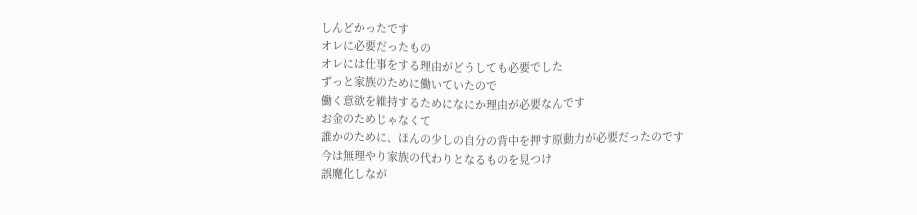しんどかったです
オレに必要だったもの
オレには仕事をする理由がどうしても必要でした
ずっと家族のために働いていたので
働く意欲を維持するためになにか理由が必要なんです
お金のためじゃなくて
誰かのために、ほんの少しの自分の背中を押す原動力が必要だったのです
今は無理やり家族の代わりとなるものを見つけ
誤魔化しなが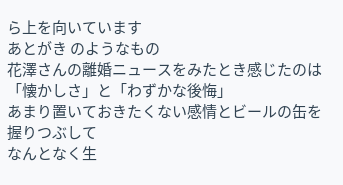ら上を向いています
あとがき のようなもの
花澤さんの離婚ニュースをみたとき感じたのは
「懐かしさ」と「わずかな後悔」
あまり置いておきたくない感情とビールの缶を握りつぶして
なんとなく生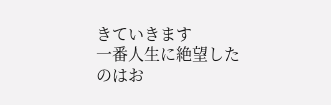きていきます
一番人生に絶望したのはお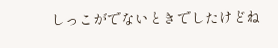しっこがでないときでしたけどね